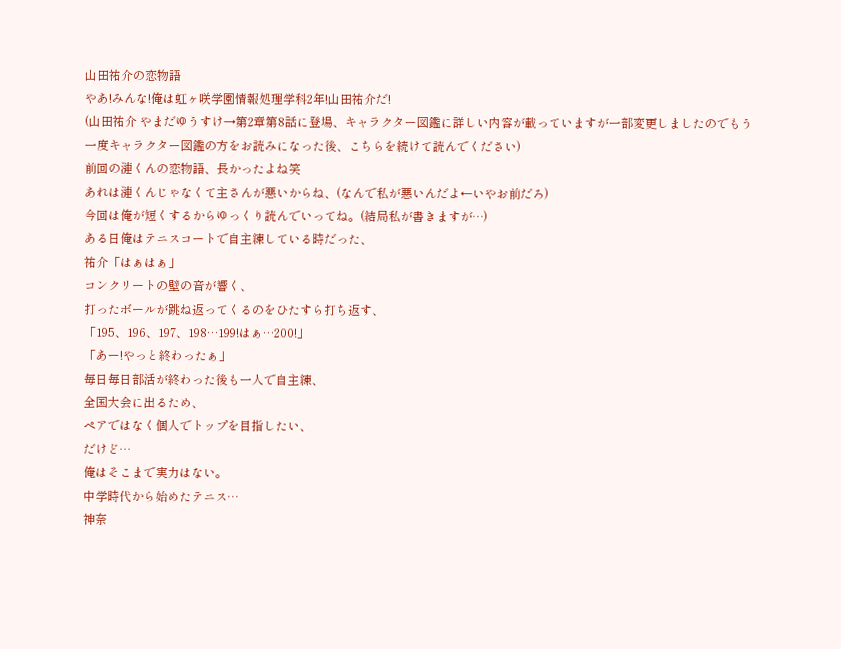山田祐介の恋物語
やあ!みんな!俺は虹ヶ咲学園情報処理学科2年!山田祐介だ!
(山田祐介 やまだゆうすけ→第2章第8話に登場、キャラクター図鑑に詳しい内容が載っていますが一部変更しましたのでもう一度キャラクター図鑑の方をお読みになった後、こちらを続けて読んでください)
前回の漣くんの恋物語、長かったよね笑
あれは漣くんじゃなくて主さんが悪いからね、(なんで私が悪いんだよ←いやお前だろ)
今回は俺が短くするからゆっくり読んでいってね。(結局私が書きますが…)
ある日俺はテニスコートで自主練している時だった、
祐介「はぁはぁ」
コンクリートの壁の音が響く、
打ったボールが跳ね返ってくるのをひたすら打ち返す、
「195、196、197、198…199!はぁ…200!」
「あー!やっと終わったぁ」
毎日毎日部活が終わった後も一人で自主練、
全国大会に出るため、
ペアではなく個人でトップを目指したい、
だけど…
俺はそこまで実力はない。
中学時代から始めたテニス…
神奈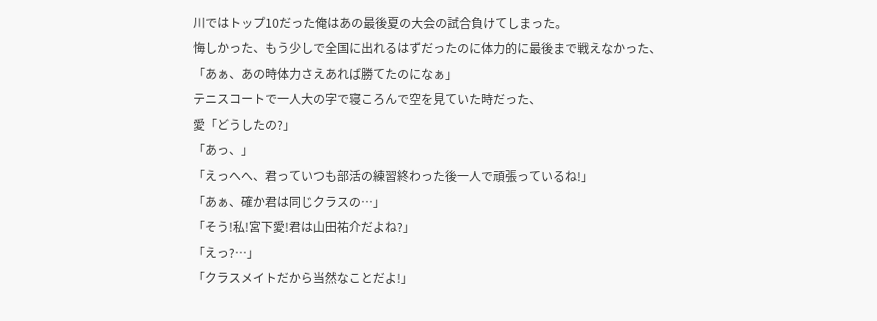川ではトップ10だった俺はあの最後夏の大会の試合負けてしまった。
悔しかった、もう少しで全国に出れるはずだったのに体力的に最後まで戦えなかった、
「あぁ、あの時体力さえあれば勝てたのになぁ」
テニスコートで一人大の字で寝ころんで空を見ていた時だった、
愛「どうしたの?」
「あっ、」
「えっへへ、君っていつも部活の練習終わった後一人で頑張っているね!」
「あぁ、確か君は同じクラスの…」
「そう!私!宮下愛!君は山田祐介だよね?」
「えっ?…」
「クラスメイトだから当然なことだよ!」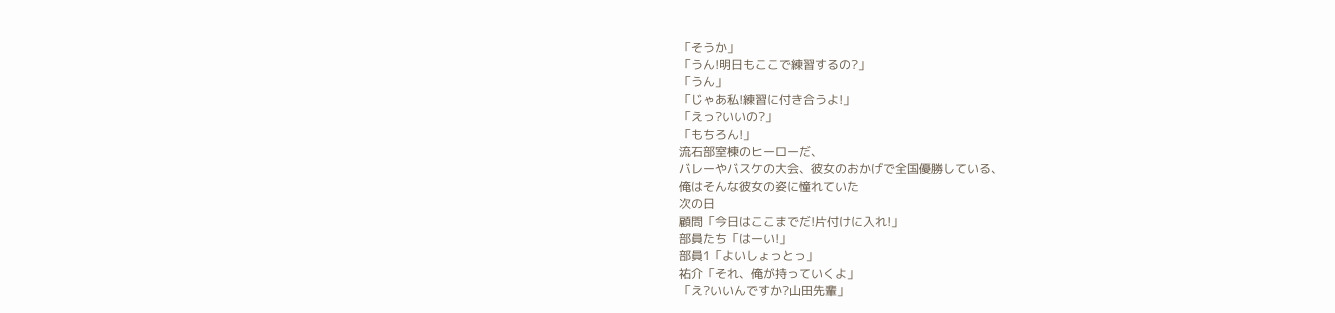「そうか」
「うん!明日もここで練習するの?」
「うん」
「じゃあ私!練習に付き合うよ!」
「えっ?いいの?」
「もちろん!」
流石部室棟のヒーローだ、
バレーやバスケの大会、彼女のおかげで全国優勝している、
俺はそんな彼女の姿に憧れていた
次の日
顧問「今日はここまでだ!片付けに入れ!」
部員たち「はーい!」
部員1「よいしょっとっ」
祐介「それ、俺が持っていくよ」
「え?いいんですか?山田先輩」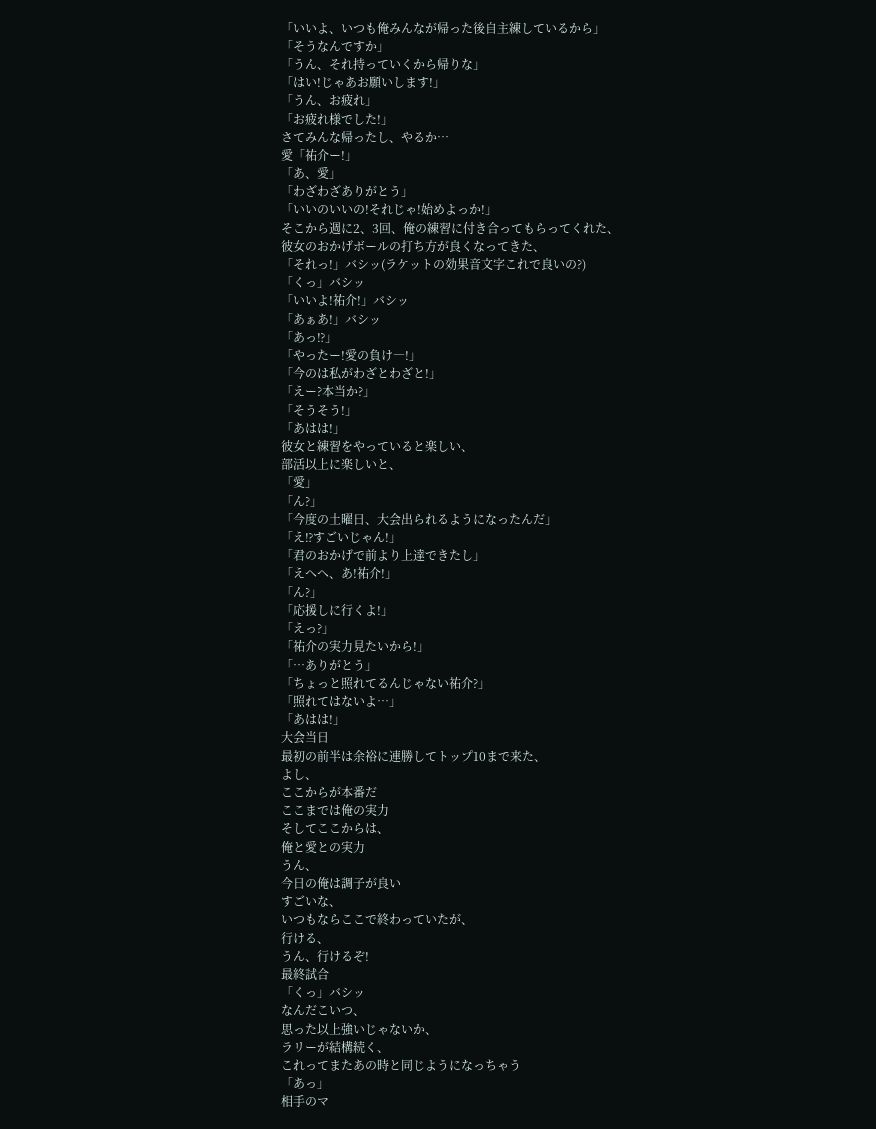「いいよ、いつも俺みんなが帰った後自主練しているから」
「そうなんですか」
「うん、それ持っていくから帰りな」
「はい!じゃあお願いします!」
「うん、お疲れ」
「お疲れ様でした!」
さてみんな帰ったし、やるか…
愛「祐介ー!」
「あ、愛」
「わざわざありがとう」
「いいのいいの!それじゃ!始めよっか!」
そこから週に2、3回、俺の練習に付き合ってもらってくれた、
彼女のおかげボールの打ち方が良くなってきた、
「それっ!」バシッ(ラケットの効果音文字これで良いの?)
「くっ」バシッ
「いいよ!祐介!」バシッ
「あぁあ!」バシッ
「あっ⁉」
「やったー!愛の負け―!」
「今のは私がわざとわざと!」
「えー?本当か?」
「そうそう!」
「あはは!」
彼女と練習をやっていると楽しい、
部活以上に楽しいと、
「愛」
「ん?」
「今度の土曜日、大会出られるようになったんだ」
「え⁉すごいじゃん!」
「君のおかげで前より上達できたし」
「えへへ、あ!祐介!」
「ん?」
「応援しに行くよ!」
「えっ?」
「祐介の実力見たいから!」
「…ありがとう」
「ちょっと照れてるんじゃない祐介?」
「照れてはないよ…」
「あはは!」
大会当日
最初の前半は余裕に連勝してトップ10まで来た、
よし、
ここからが本番だ
ここまでは俺の実力
そしてここからは、
俺と愛との実力
うん、
今日の俺は調子が良い
すごいな、
いつもならここで終わっていたが、
行ける、
うん、行けるぞ!
最終試合
「くっ」バシッ
なんだこいつ、
思った以上強いじゃないか、
ラリーが結構続く、
これってまたあの時と同じようになっちゃう
「あっ」
相手のマ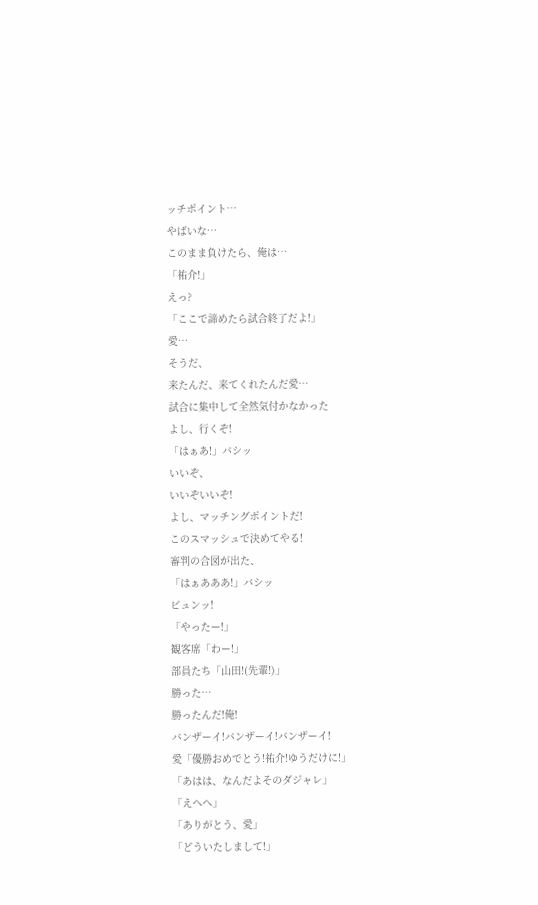ッチポイント…
やばいな…
このまま負けたら、俺は…
「祐介!」
えっ?
「ここで諦めたら試合終了だよ!」
愛…
そうだ、
来たんだ、来てくれたんだ愛…
試合に集中して全然気付かなかった
よし、行くぞ!
「はぁあ!」バシッ
いいぞ、
いいぞいいぞ!
よし、マッチングポイントだ!
このスマッシュで決めてやる!
審判の合図が出た、
「はぁあああ!」バシッ
ビュンッ!
「やったー!」
観客席「わー!」
部員たち「山田!(先輩!)」
勝った…
勝ったんだ!俺!
バンザーイ!バンザーイ!バンザーイ!
愛「優勝おめでとう!祐介!ゆうだけに!」
「あはは、なんだよそのダジャレ」
「えへへ」
「ありがとう、愛」
「どういたしまして!」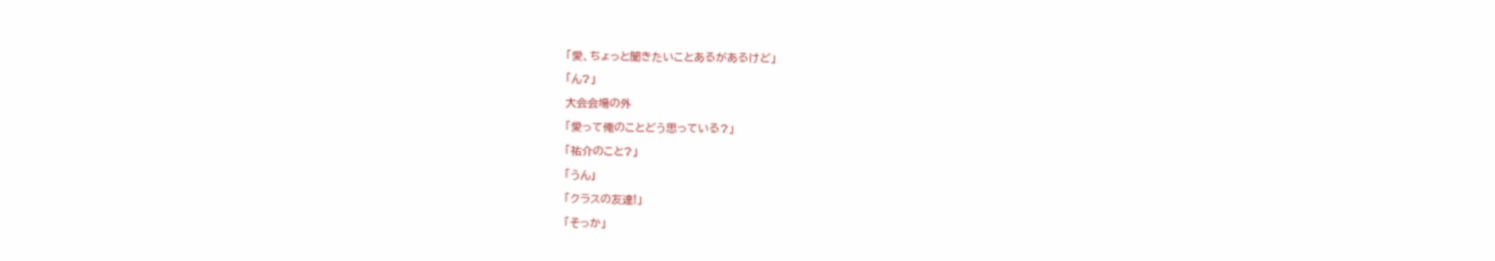「愛、ちょっと聞きたいことあるがあるけど」
「ん?」
大会会場の外
「愛って俺のことどう思っている?」
「祐介のこと?」
「うん」
「クラスの友達!」
「そっか」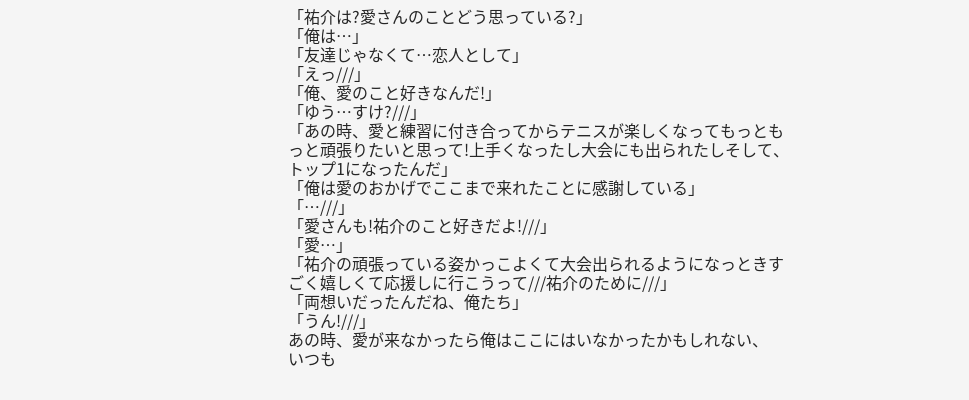「祐介は?愛さんのことどう思っている?」
「俺は…」
「友達じゃなくて…恋人として」
「えっ///」
「俺、愛のこと好きなんだ!」
「ゆう…すけ?///」
「あの時、愛と練習に付き合ってからテニスが楽しくなってもっともっと頑張りたいと思って!上手くなったし大会にも出られたしそして、トップ1になったんだ」
「俺は愛のおかげでここまで来れたことに感謝している」
「…///」
「愛さんも!祐介のこと好きだよ!///」
「愛…」
「祐介の頑張っている姿かっこよくて大会出られるようになっときすごく嬉しくて応援しに行こうって///祐介のために///」
「両想いだったんだね、俺たち」
「うん!///」
あの時、愛が来なかったら俺はここにはいなかったかもしれない、
いつも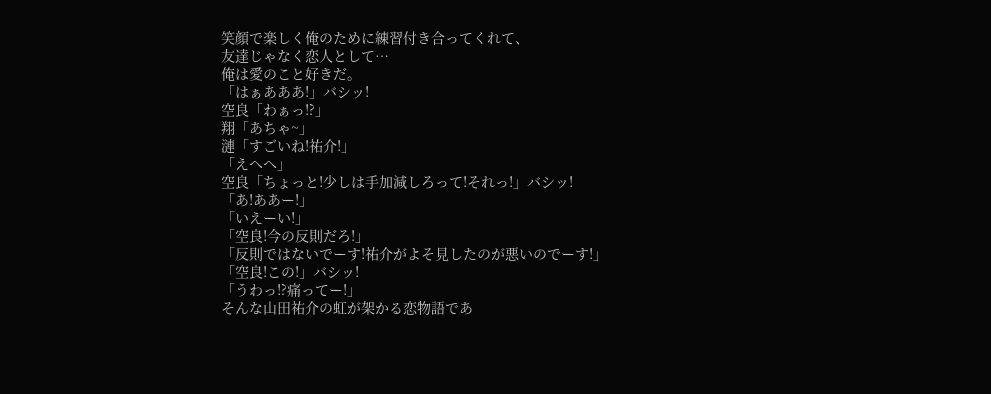笑顔で楽しく俺のために練習付き合ってくれて、
友達じゃなく恋人として…
俺は愛のこと好きだ。
「はぁあああ!」バシッ!
空良「わぁっ⁉」
翔「あちゃ~」
漣「すごいね!祐介!」
「えへへ」
空良「ちょっと!少しは手加減しろって!それっ!」バシッ!
「あ!ああー!」
「いえーい!」
「空良!今の反則だろ!」
「反則ではないでーす!祐介がよそ見したのが悪いのでーす!」
「空良!この!」バシッ!
「うわっ⁉痛ってー!」
そんな山田祐介の虹が架かる恋物語であ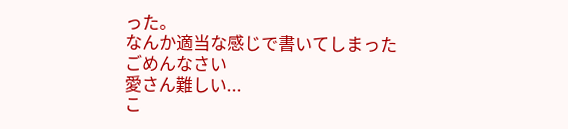った。
なんか適当な感じで書いてしまった
ごめんなさい
愛さん難しい...
こ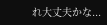れ大丈夫かな...